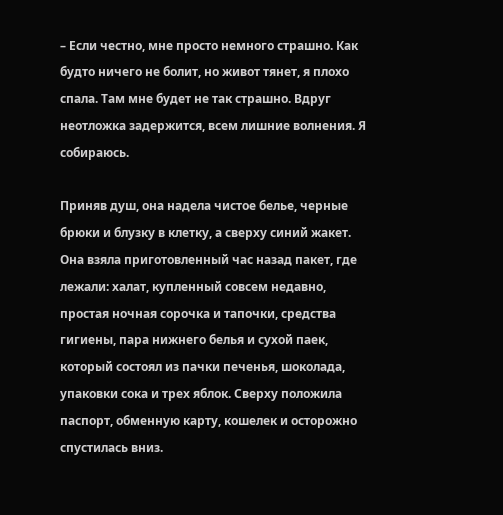– Если честно, мне просто немного страшно. Как будто ничего не болит, но живот тянет, я плохо спала. Там мне будет не так страшно. Вдруг неотложка задержится, всем лишние волнения. Я собираюсь.

Приняв душ, она надела чистое белье, черные брюки и блузку в клетку, а сверху синий жакет. Она взяла приготовленный час назад пакет, где лежали: халат, купленный совсем недавно, простая ночная сорочка и тапочки, средства гигиены, пара нижнего белья и сухой паек, который состоял из пачки печенья, шоколада, упаковки сока и трех яблок. Сверху положила паспорт, обменную карту, кошелек и осторожно спустилась вниз.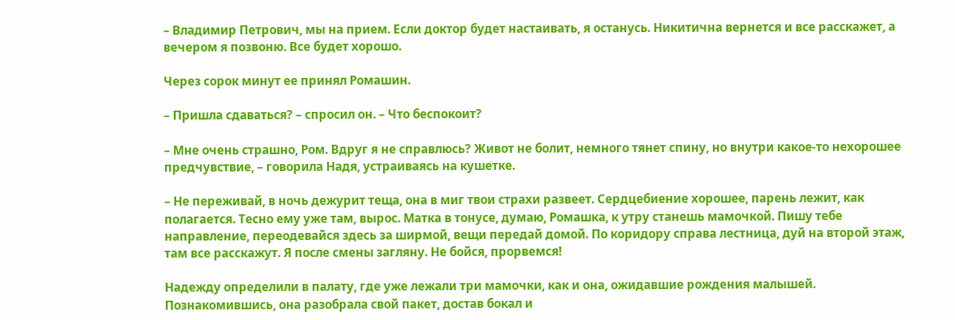– Владимир Петрович, мы на прием. Если доктор будет настаивать, я останусь. Никитична вернется и все расскажет, а вечером я позвоню. Все будет хорошо.

Через сорок минут ее принял Ромашин.

– Пришла сдаваться? – спросил он. – Что беспокоит?

– Мне очень страшно, Ром. Вдруг я не справлюсь? Живот не болит, немного тянет спину, но внутри какое-то нехорошее предчувствие, – говорила Надя, устраиваясь на кушетке.

– Не переживай, в ночь дежурит теща, она в миг твои страхи развеет. Сердцебиение хорошее, парень лежит, как полагается. Тесно ему уже там, вырос. Матка в тонусе, думаю, Ромашка, к утру станешь мамочкой. Пишу тебе направление, переодевайся здесь за ширмой, вещи передай домой. По коридору справа лестница, дуй на второй этаж, там все расскажут. Я после смены загляну. Не бойся, прорвемся!

Надежду определили в палату, где уже лежали три мамочки, как и она, ожидавшие рождения малышей. Познакомившись, она разобрала свой пакет, достав бокал и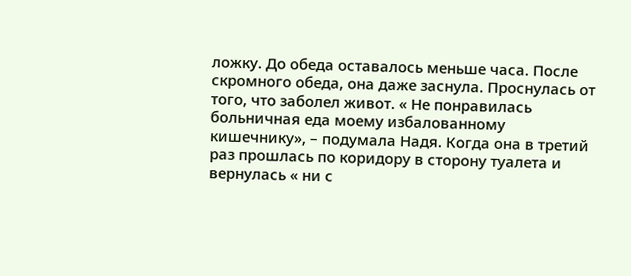ложку. До обеда оставалось меньше часа. После скромного обеда, она даже заснула. Проснулась от того, что заболел живот. « Не понравилась больничная еда моему избалованному кишечнику», – подумала Надя. Когда она в третий раз прошлась по коридору в сторону туалета и вернулась « ни с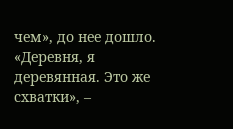чем», до нее дошло. «Деревня, я деревянная. Это же схватки», –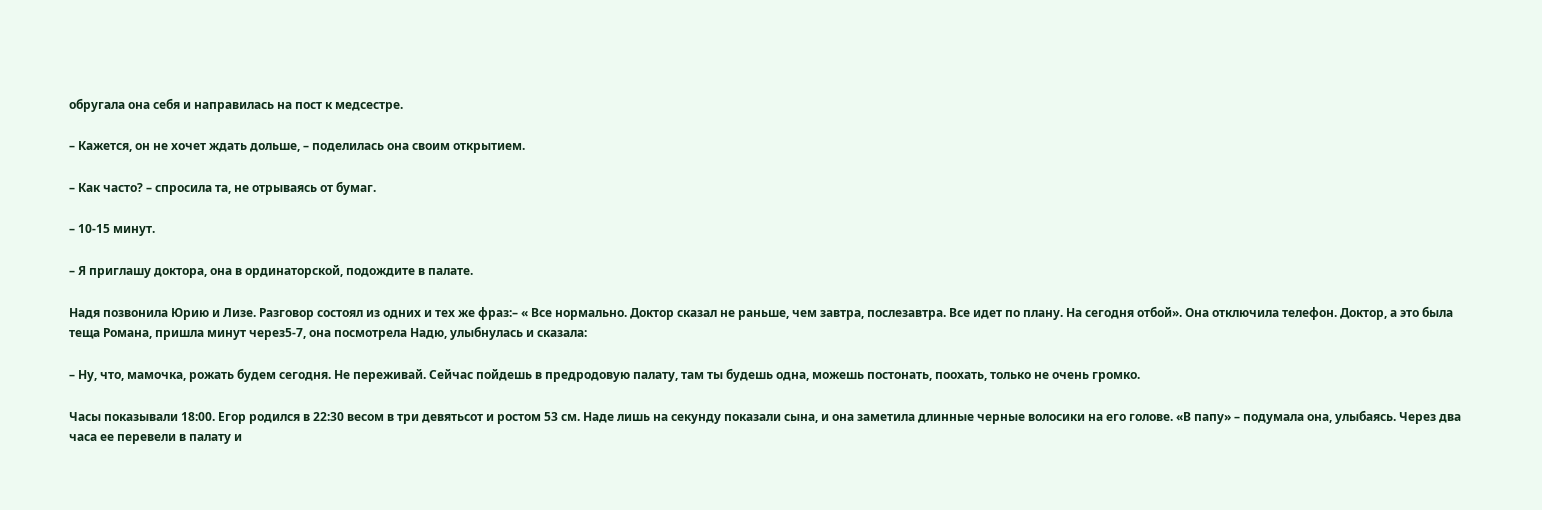обругала она себя и направилась на пост к медсестре.

– Кажется, он не хочет ждать дольше, – поделилась она своим открытием.

– Как часто? – спросила та, не отрываясь от бумаг.

– 10-15 минут.

– Я приглашу доктора, она в ординаторской, подождите в палате.

Надя позвонила Юрию и Лизе. Разговор состоял из одних и тех же фраз:– « Все нормально. Доктор сказал не раньше, чем завтра, послезавтра. Все идет по плану. На сегодня отбой». Она отключила телефон. Доктор, а это была теща Романа, пришла минут через5-7, она посмотрела Надю, улыбнулась и сказала:

– Ну, что, мамочка, рожать будем сегодня. Не переживай. Сейчас пойдешь в предродовую палату, там ты будешь одна, можешь постонать, поохать, только не очень громко.

Часы показывали 18:00. Егор родился в 22:30 весом в три девятьсот и ростом 53 см. Наде лишь на секунду показали сына, и она заметила длинные черные волосики на его голове. «В папу» – подумала она, улыбаясь. Через два часа ее перевели в палату и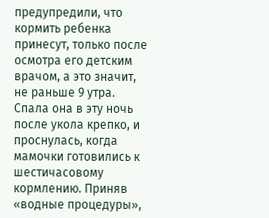предупредили, что кормить ребенка принесут, только после осмотра его детским врачом, а это значит, не раньше 9 утра. Спала она в эту ночь после укола крепко, и проснулась, когда мамочки готовились к шестичасовому кормлению. Приняв «водные процедуры»,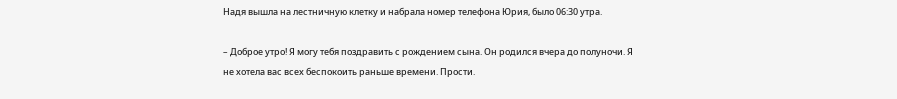Надя вышла на лестничную клетку и набрала номер телефона Юрия, было 06:30 утра.

– Доброе утро! Я могу тебя поздравить с рождением сына. Он родился вчера до полуночи. Я не хотела вас всех беспокоить раньше времени. Прости.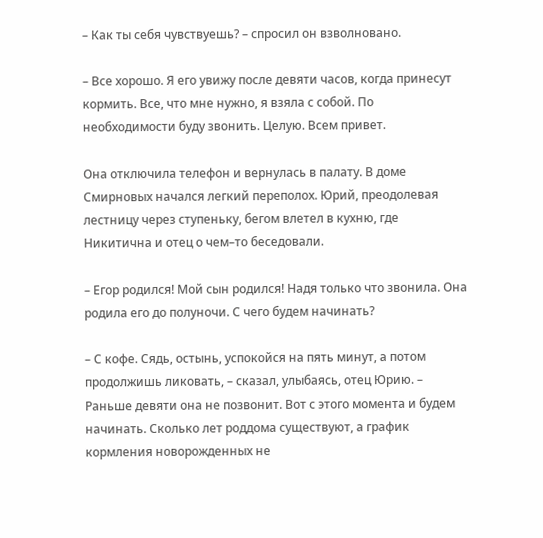– Как ты себя чувствуешь? – спросил он взволновано.

– Все хорошо. Я его увижу после девяти часов, когда принесут кормить. Все, что мне нужно, я взяла с собой. По необходимости буду звонить. Целую. Всем привет.

Она отключила телефон и вернулась в палату. В доме Смирновых начался легкий переполох. Юрий, преодолевая лестницу через ступеньку, бегом влетел в кухню, где Никитична и отец о чем–то беседовали.

– Егор родился! Мой сын родился! Надя только что звонила. Она родила его до полуночи. С чего будем начинать?

– С кофе. Сядь, остынь, успокойся на пять минут, а потом продолжишь ликовать, – сказал, улыбаясь, отец Юрию. – Раньше девяти она не позвонит. Вот с этого момента и будем начинать. Сколько лет роддома существуют, а график кормления новорожденных не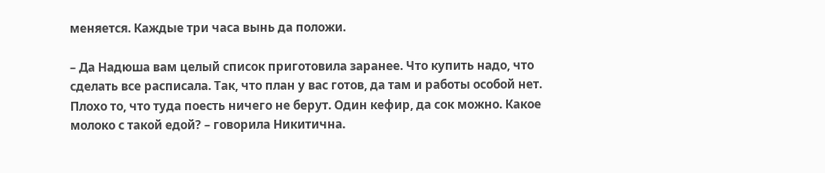меняется. Каждые три часа вынь да положи.

– Да Надюша вам целый список приготовила заранее. Что купить надо, что сделать все расписала. Так, что план у вас готов, да там и работы особой нет. Плохо то, что туда поесть ничего не берут. Один кефир, да сок можно. Какое молоко с такой едой? – говорила Никитична.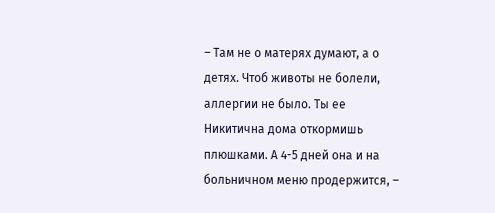– Там не о матерях думают, а о детях. Чтоб животы не болели, аллергии не было. Ты ее Никитична дома откормишь плюшками. А 4-5 дней она и на больничном меню продержится, –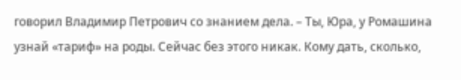говорил Владимир Петрович со знанием дела. – Ты, Юра, у Ромашина узнай «тариф» на роды. Сейчас без этого никак. Кому дать, сколько,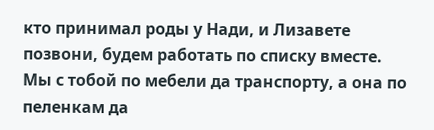кто принимал роды у Нади, и Лизавете позвони, будем работать по списку вместе. Мы с тобой по мебели да транспорту, а она по пеленкам да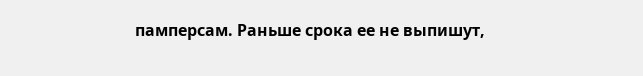памперсам. Раньше срока ее не выпишут,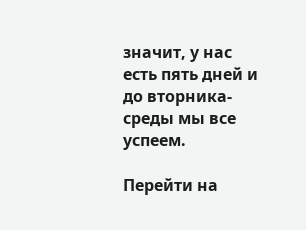значит, у нас есть пять дней и до вторника-среды мы все успеем.

Перейти на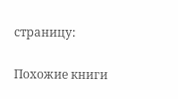страницу:

Похожие книги